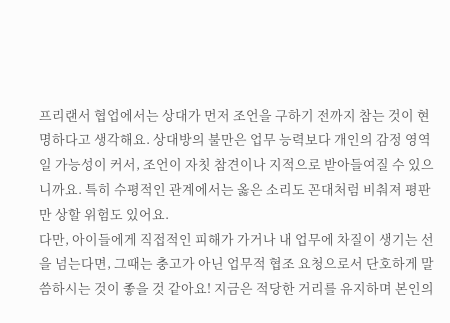프리랜서 협업에서는 상대가 먼저 조언을 구하기 전까지 참는 것이 현명하다고 생각해요. 상대방의 불만은 업무 능력보다 개인의 감정 영역일 가능성이 커서, 조언이 자칫 참견이나 지적으로 받아들여질 수 있으니까요. 특히 수평적인 관계에서는 옳은 소리도 꼰대처럼 비춰져 평판만 상할 위험도 있어요.
다만, 아이들에게 직접적인 피해가 가거나 내 업무에 차질이 생기는 선을 넘는다면, 그때는 충고가 아닌 업무적 협조 요청으로서 단호하게 말씀하시는 것이 좋을 것 같아요! 지금은 적당한 거리를 유지하며 본인의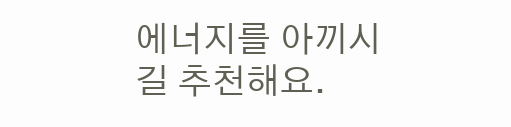에너지를 아끼시길 추천해요.